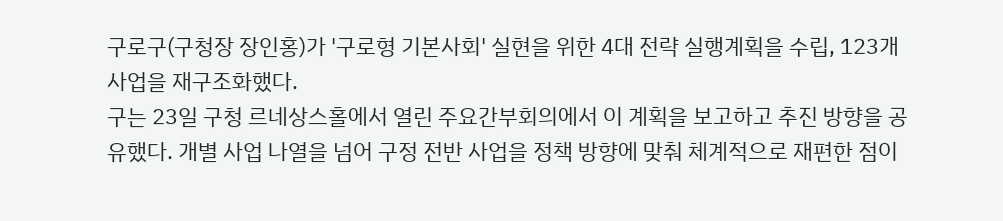구로구(구청장 장인홍)가 '구로형 기본사회' 실현을 위한 4대 전략 실행계획을 수립, 123개 사업을 재구조화했다.
구는 23일 구청 르네상스홀에서 열린 주요간부회의에서 이 계획을 보고하고 추진 방향을 공유했다. 개별 사업 나열을 넘어 구정 전반 사업을 정책 방향에 맞춰 체계적으로 재편한 점이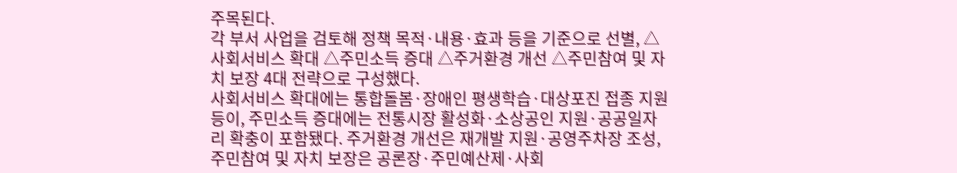주목된다.
각 부서 사업을 검토해 정책 목적·내용·효과 등을 기준으로 선별, △사회서비스 확대 △주민소득 증대 △주거환경 개선 △주민참여 및 자치 보장 4대 전략으로 구성했다.
사회서비스 확대에는 통합돌봄·장애인 평생학습·대상포진 접종 지원 등이, 주민소득 증대에는 전통시장 활성화·소상공인 지원·공공일자리 확충이 포함됐다. 주거환경 개선은 재개발 지원·공영주차장 조성, 주민참여 및 자치 보장은 공론장·주민예산제·사회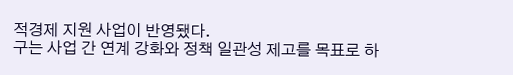적경제 지원 사업이 반영됐다.
구는 사업 간 연계 강화와 정책 일관성 제고를 목표로 하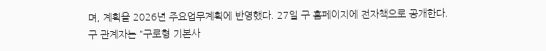며, 계획을 2026년 주요업무계획에 반영했다. 27일 구 홈페이지에 전자책으로 공개한다.
구 관계자는 "구로형 기본사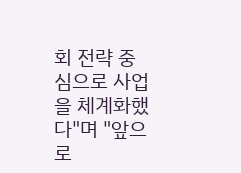회 전략 중심으로 사업을 체계화했다"며 "앞으로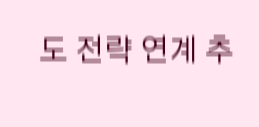도 전략 연계 추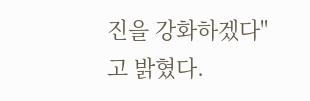진을 강화하겠다"고 밝혔다.